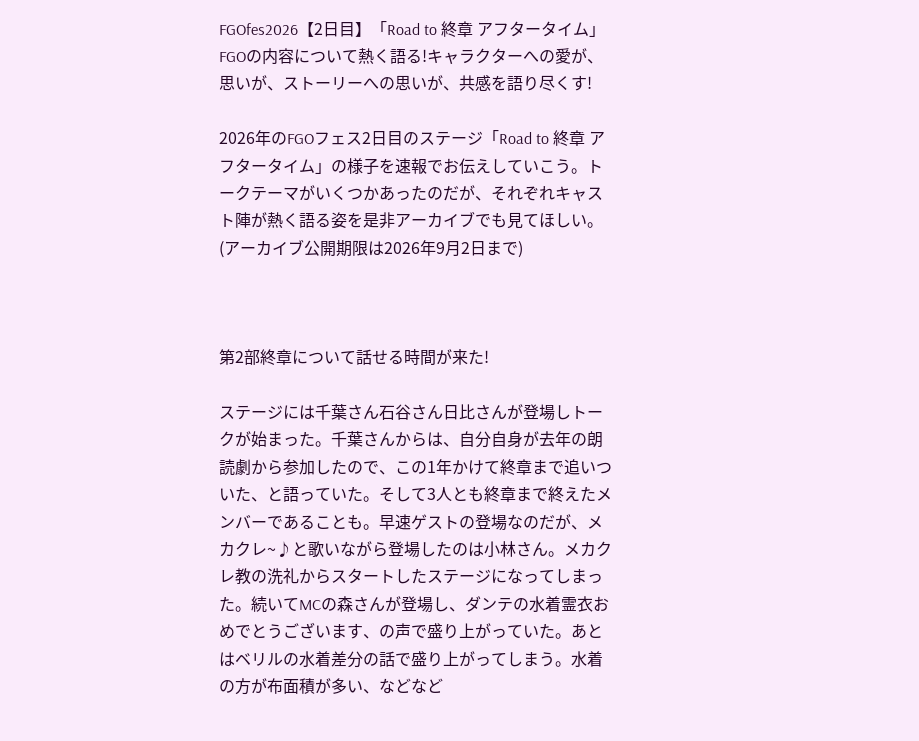FGOfes2026【2日目】「Road to 終章 アフタータイム」FGOの内容について熱く語る!キャラクターへの愛が、思いが、ストーリーへの思いが、共感を語り尽くす!

2026年のFGOフェス2日目のステージ「Road to 終章 アフタータイム」の様子を速報でお伝えしていこう。トークテーマがいくつかあったのだが、それぞれキャスト陣が熱く語る姿を是非アーカイブでも見てほしい。(アーカイブ公開期限は2026年9月2日まで)



第2部終章について話せる時間が来た!

ステージには千葉さん石谷さん日比さんが登場しトークが始まった。千葉さんからは、自分自身が去年の朗読劇から参加したので、この1年かけて終章まで追いついた、と語っていた。そして3人とも終章まで終えたメンバーであることも。早速ゲストの登場なのだが、メカクレ~♪と歌いながら登場したのは小林さん。メカクレ教の洗礼からスタートしたステージになってしまった。続いてMCの森さんが登場し、ダンテの水着霊衣おめでとうございます、の声で盛り上がっていた。あとはベリルの水着差分の話で盛り上がってしまう。水着の方が布面積が多い、などなど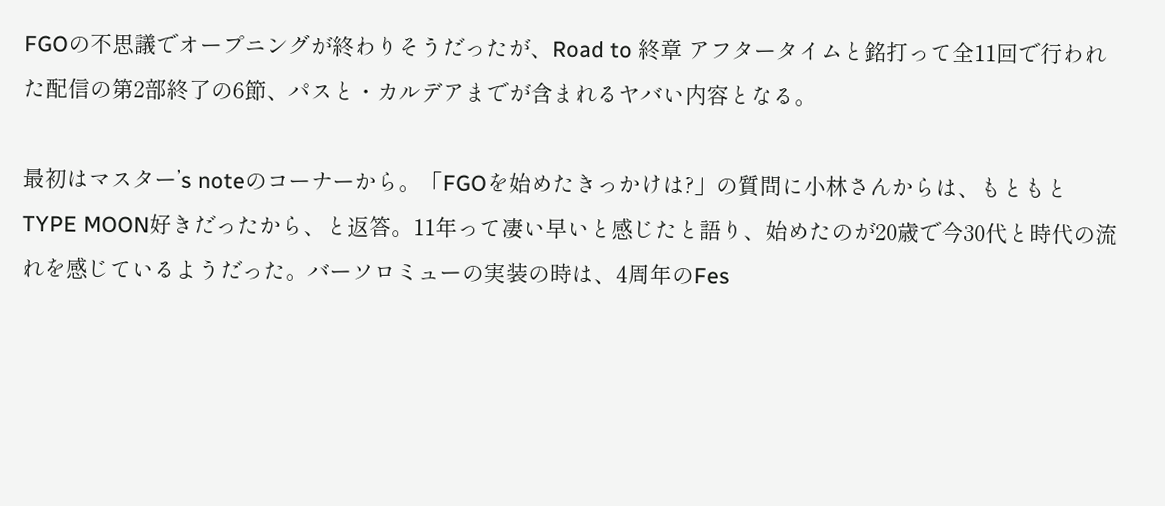FGOの不思議でオープニングが終わりそうだったが、Road to 終章 アフタータイムと銘打って全11回で行われた配信の第2部終了の6節、パスと・カルデアまでが含まれるヤバい内容となる。

最初はマスター’s noteのコーナーから。「FGOを始めたきっかけは?」の質問に小林さんからは、もともとTYPE MOON好きだったから、と返答。11年って凄い早いと感じたと語り、始めたのが20歳で今30代と時代の流れを感じているようだった。バーソロミューの実装の時は、4周年のFes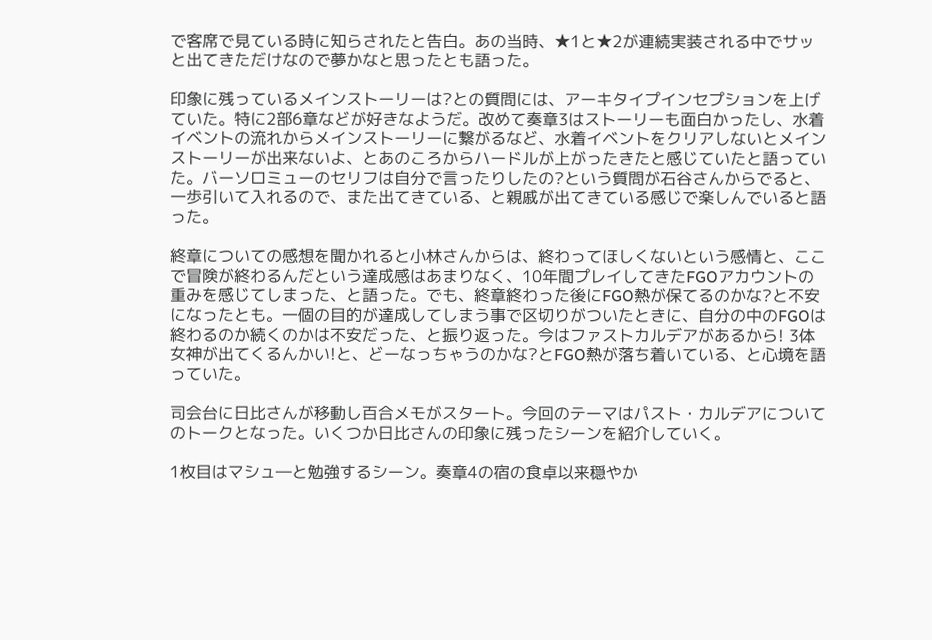で客席で見ている時に知らされたと告白。あの当時、★1と★2が連続実装される中でサッと出てきただけなので夢かなと思ったとも語った。

印象に残っているメインストーリーは?との質問には、アーキタイプインセプションを上げていた。特に2部6章などが好きなようだ。改めて奏章3はストーリーも面白かったし、水着イベントの流れからメインストーリーに繋がるなど、水着イベントをクリアしないとメインストーリーが出来ないよ、とあのころからハードルが上がったきたと感じていたと語っていた。バーソロミューのセリフは自分で言ったりしたの?という質問が石谷さんからでると、一歩引いて入れるので、また出てきている、と親戚が出てきている感じで楽しんでいると語った。

終章についての感想を聞かれると小林さんからは、終わってほしくないという感情と、ここで冒険が終わるんだという達成感はあまりなく、10年間プレイしてきたFGOアカウントの重みを感じてしまった、と語った。でも、終章終わった後にFGO熱が保てるのかな?と不安になったとも。一個の目的が達成してしまう事で区切りがついたときに、自分の中のFGOは終わるのか続くのかは不安だった、と振り返った。今はファストカルデアがあるから! 3体女神が出てくるんかい!と、どーなっちゃうのかな?とFGO熱が落ち着いている、と心境を語っていた。

司会台に日比さんが移動し百合メモがスタート。今回のテーマはパスト・カルデアについてのトークとなった。いくつか日比さんの印象に残ったシーンを紹介していく。

1枚目はマシュ―と勉強するシーン。奏章4の宿の食卓以来穏やか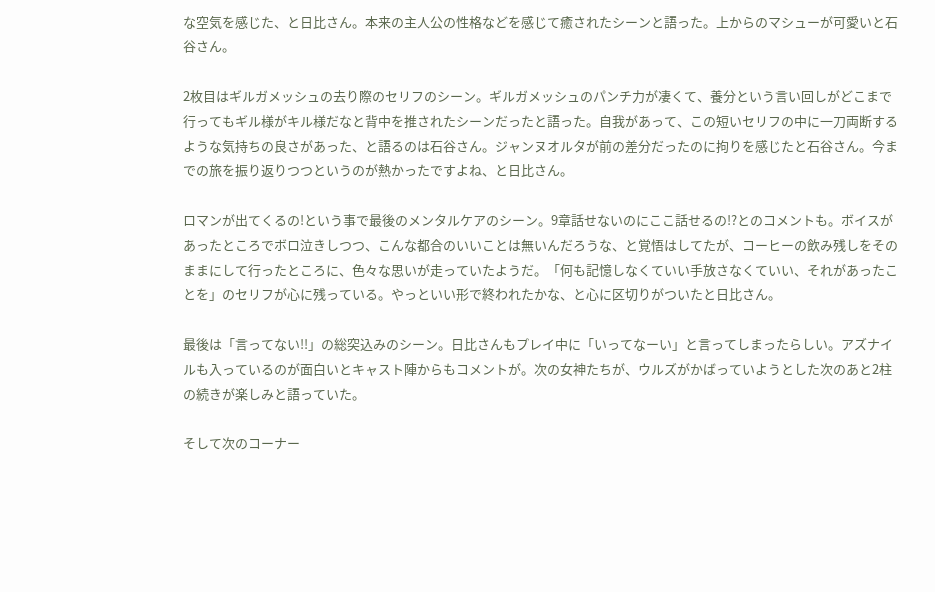な空気を感じた、と日比さん。本来の主人公の性格などを感じて癒されたシーンと語った。上からのマシューが可愛いと石谷さん。

2枚目はギルガメッシュの去り際のセリフのシーン。ギルガメッシュのパンチ力が凄くて、養分という言い回しがどこまで行ってもギル様がキル様だなと背中を推されたシーンだったと語った。自我があって、この短いセリフの中に一刀両断するような気持ちの良さがあった、と語るのは石谷さん。ジャンヌオルタが前の差分だったのに拘りを感じたと石谷さん。今までの旅を振り返りつつというのが熱かったですよね、と日比さん。

ロマンが出てくるの!という事で最後のメンタルケアのシーン。9章話せないのにここ話せるの!?とのコメントも。ボイスがあったところでボロ泣きしつつ、こんな都合のいいことは無いんだろうな、と覚悟はしてたが、コーヒーの飲み残しをそのままにして行ったところに、色々な思いが走っていたようだ。「何も記憶しなくていい手放さなくていい、それがあったことを」のセリフが心に残っている。やっといい形で終われたかな、と心に区切りがついたと日比さん。

最後は「言ってない!!」の総突込みのシーン。日比さんもプレイ中に「いってなーい」と言ってしまったらしい。アズナイルも入っているのが面白いとキャスト陣からもコメントが。次の女神たちが、ウルズがかばっていようとした次のあと2柱の続きが楽しみと語っていた。

そして次のコーナー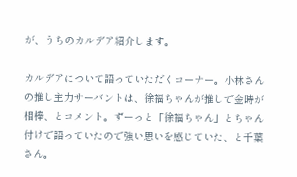が、うちのカルデア紹介します。

カルデアについて語っていただくコーナー。小林さんの推し主力サーバントは、徐福ちゃんが推しで金時が相棒、とコメント。ずーっと「徐福ちゃん」とちゃん付けで語っていたので強い思いを感じていた、と千葉さん。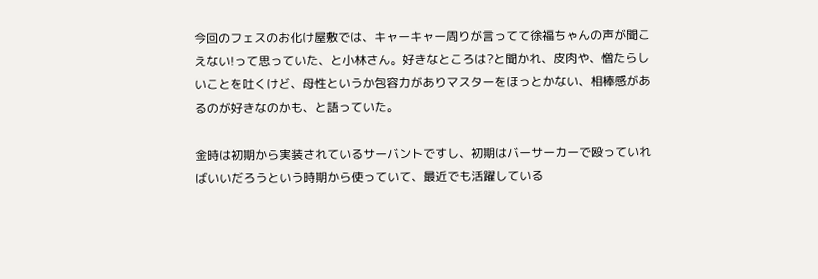今回のフェスのお化け屋敷では、キャーキャー周りが言ってて徐福ちゃんの声が聞こえない!って思っていた、と小林さん。好きなところは?と聞かれ、皮肉や、憎たらしいことを吐くけど、母性というか包容力がありマスターをほっとかない、相棒感があるのが好きなのかも、と語っていた。

金時は初期から実装されているサーバントですし、初期はバーサーカーで殴っていればいいだろうという時期から使っていて、最近でも活躍している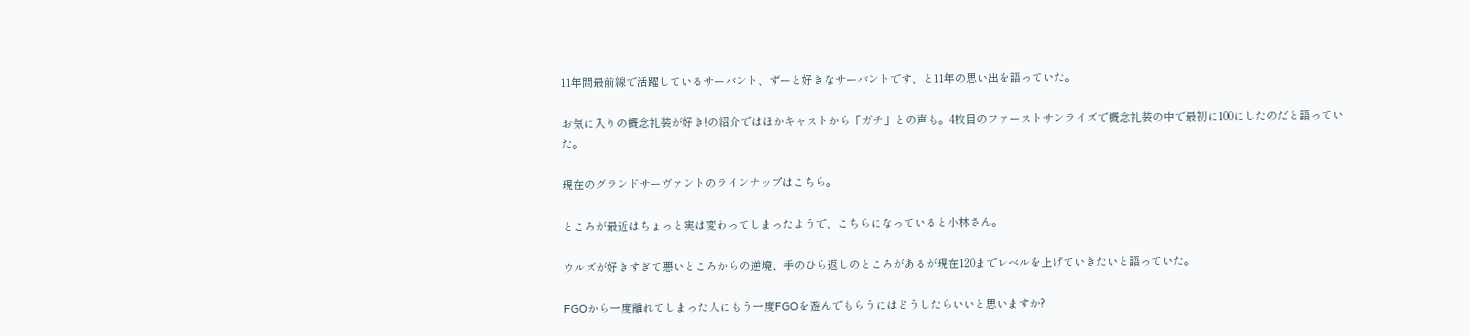11年間最前線で活躍しているサーバント、ずーと好きなサーバントです、と11年の思い出を語っていた。

お気に入りの概念礼装が好き!の紹介ではほかキャストから「ガチ」との声も。4枚目のファーストサンライズで概念礼装の中で最初に100にしたのだと語っていた。

現在のグランドサーヴァントのラインナップはこちら。

ところが最近はちょっと実は変わってしまったようで、こちらになっていると小林さん。

ウルズが好きすぎて悪いところからの逆境、手のひら返しのところがあるが現在120までレベルを上げていきたいと語っていた。

FGOから一度離れてしまった人にもう一度FGOを遊んでもらうにはどうしたらいいと思いますか?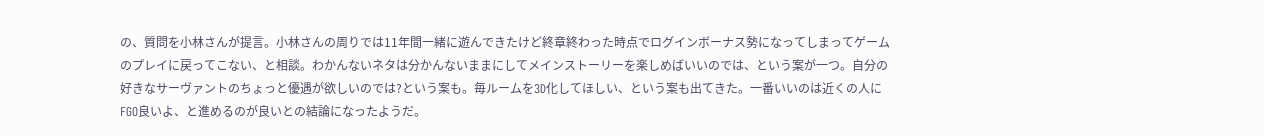の、質問を小林さんが提言。小林さんの周りでは11年間一緒に遊んできたけど終章終わった時点でログインボーナス勢になってしまってゲームのプレイに戻ってこない、と相談。わかんないネタは分かんないままにしてメインストーリーを楽しめばいいのでは、という案が一つ。自分の好きなサーヴァントのちょっと優遇が欲しいのでは?という案も。毎ルームを3D化してほしい、という案も出てきた。一番いいのは近くの人にFGO良いよ、と進めるのが良いとの結論になったようだ。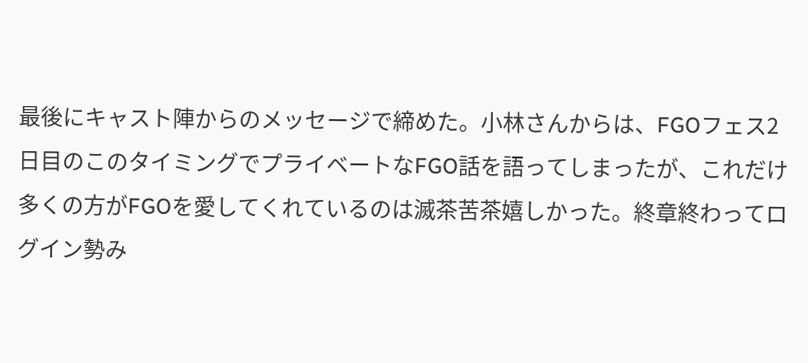最後にキャスト陣からのメッセージで締めた。小林さんからは、FGOフェス2日目のこのタイミングでプライベートなFGO話を語ってしまったが、これだけ多くの方がFGOを愛してくれているのは滅茶苦茶嬉しかった。終章終わってログイン勢み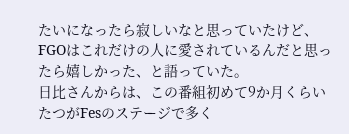たいになったら寂しいなと思っていたけど、FGOはこれだけの人に愛されているんだと思ったら嬉しかった、と語っていた。
日比さんからは、この番組初めて9か月くらいたつがFesのステージで多く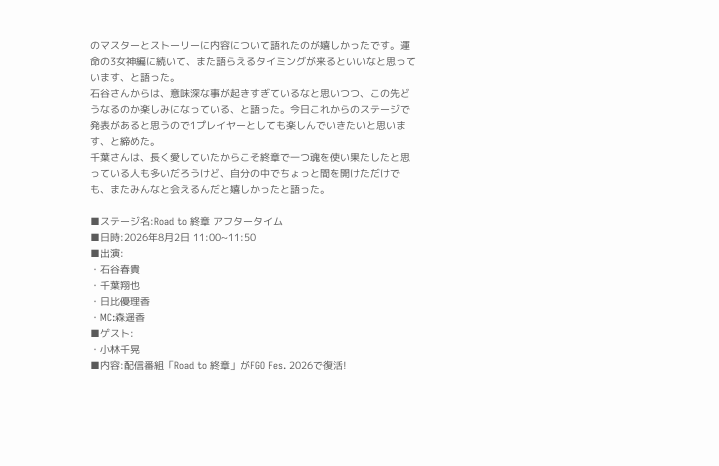のマスターとストーリーに内容について語れたのが嬉しかったです。運命の3女神編に続いて、また語らえるタイミングが来るといいなと思っています、と語った。
石谷さんからは、意味深な事が起きすぎているなと思いつつ、この先どうなるのか楽しみになっている、と語った。今日これからのステージで発表があると思うので1プレイヤーとしても楽しんでいきたいと思います、と締めた。
千葉さんは、長く愛していたからこそ終章で一つ魂を使い果たしたと思っている人も多いだろうけど、自分の中でちょっと間を開けただけでも、またみんなと会えるんだと嬉しかったと語った。

■ステージ名:Road to 終章 アフタータイム
■日時:2026年8月2日 11:00~11:50
■出演:
・石谷春貴
・千葉翔也
・日比優理香
・MC:森遥香
■ゲスト:
・小林千晃
■内容:配信番組「Road to 終章」がFGO Fes. 2026で復活!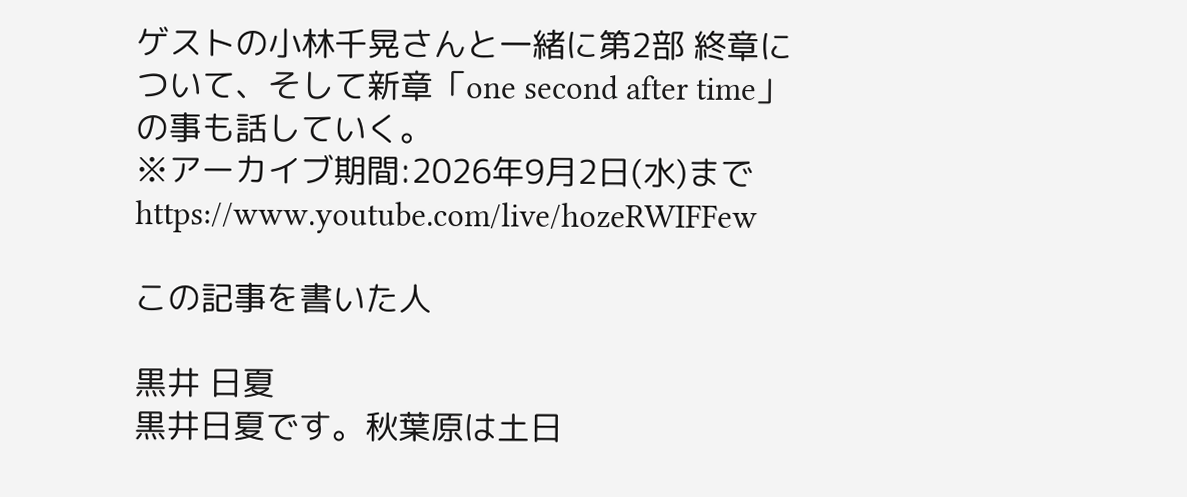ゲストの小林千晃さんと一緒に第2部 終章について、そして新章「one second after time」の事も話していく。
※アーカイブ期間:2026年9月2日(水)まで
https://www.youtube.com/live/hozeRWIFFew

この記事を書いた人

黒井 日夏
黒井日夏です。秋葉原は土日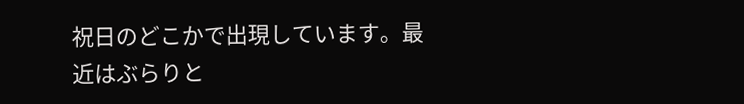祝日のどこかで出現しています。最近はぶらりと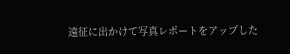遠征に出かけて写真レポートをアップした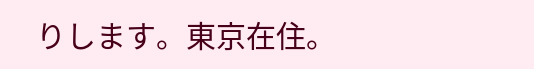りします。東京在住。